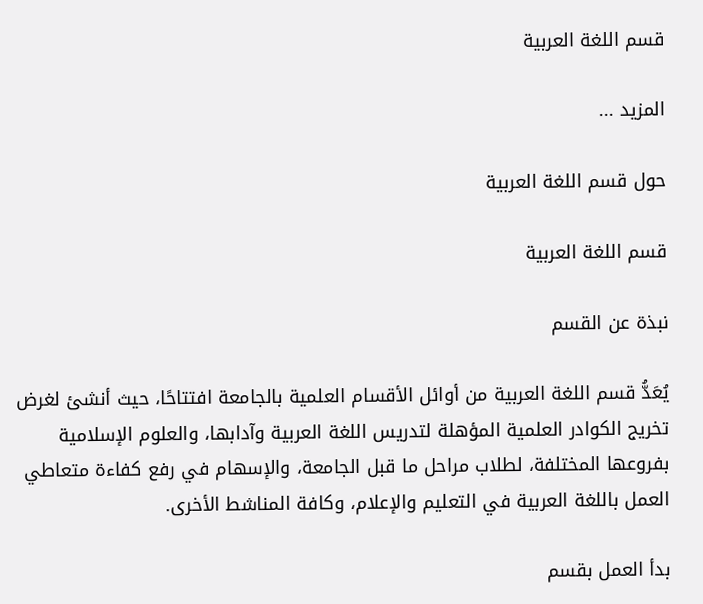قسم اللغة العربية

المزيد ...

حول قسم اللغة العربية

قسم اللغة العربية

نبذة عن القسم

يُعَدُّ قسم اللغة العربية من أوائل الأقسام العلمية بالجامعة افتتاحًا، حيث أنشئ لغرض تخريج الكوادر العلمية المؤهلة لتدريس اللغة العربية وآدابها، والعلوم الإسلامية بفروعها المختلفة، لطلاب مراحل ما قبل الجامعة، والإسهام في رفع كفاءة متعاطي العمل باللغة العربية في التعليم والإعلام، وكافة المناشط الأخرى.

بدأ العمل بقسم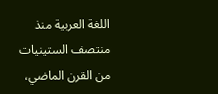اللغة العربية منذ منتصف الستينيات من القرن الماضي،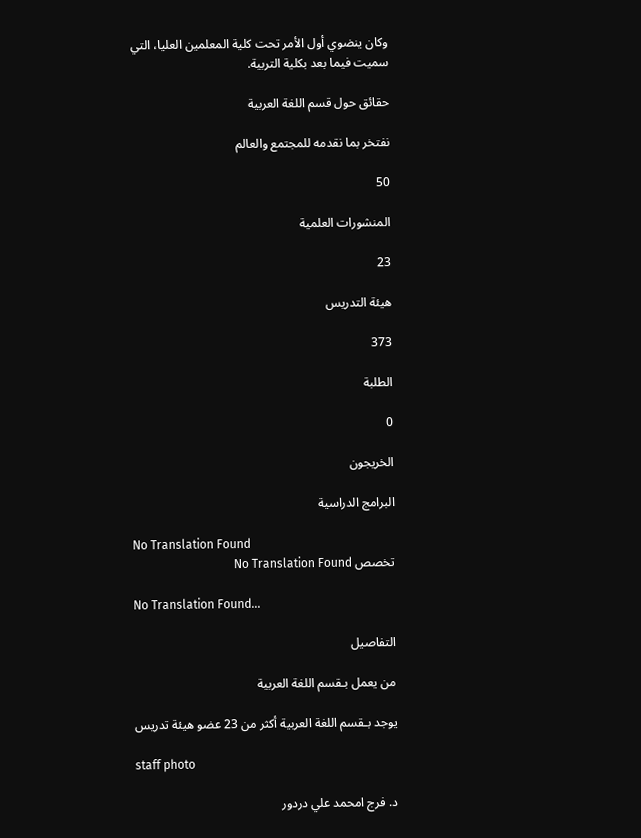وكان ينضوي أول الأمر تحت كلية المعلمين العليا، التي سميت فيما بعد بكلية التربية.

حقائق حول قسم اللغة العربية

نفتخر بما نقدمه للمجتمع والعالم

50

المنشورات العلمية

23

هيئة التدريس

373

الطلبة

0

الخريجون

البرامج الدراسية

No Translation Found
تخصص No Translation Found

No Translation Found...

التفاصيل

من يعمل بـقسم اللغة العربية

يوجد بـقسم اللغة العربية أكثر من 23 عضو هيئة تدريس

staff photo

د. فرج امحمد علي دردور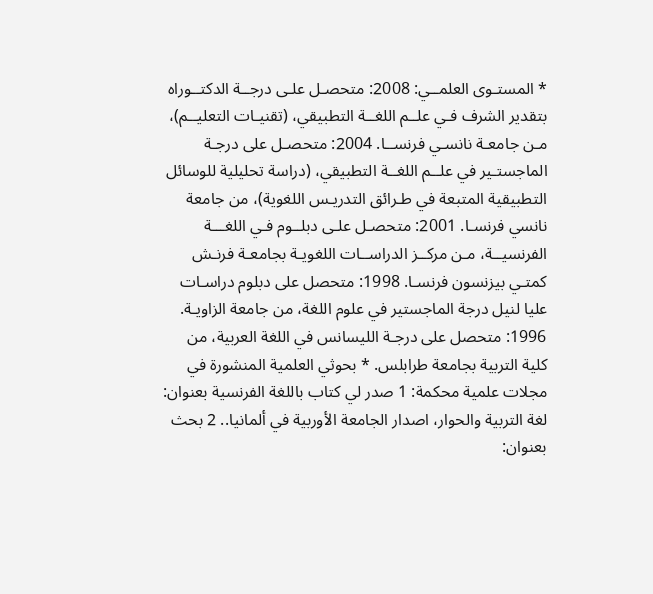* المستـوى العلمــي: 2008: متحصـل علـى درجــة الدكتــوراه بتقدير الشرف فـي علــم اللغــة التطبيقي، (تقنيـات التعليــم)، مـن جامعـة نانسـي فرنســا. 2004: متحصـل على درجـة الماجستـير في علــم اللغــة التطبيقي، (دراسة تحليلية للوسائل التطبيقية المتبعة في طـرائق التدريـس اللغوية)، من جامعة نانسي فرنسـا. 2001: متحصـل علـى دبلــوم فـي اللغـــة الفرنسيــة، مـن مركــز الدراســات اللغويـة بجامعـة فرنـش كمتـي بيزنسون فرنسـا. 1998: متحصل على دبلوم دراسـات عليا لنيل درجة الماجستير في علوم اللغة، من جامعة الزاويـة. 1996: متحصل على درجـة الليسانس في اللغة العربية، من كلية التربية بجامعة طرابلس. * بحوثي العلمية المنشورة في مجلات علمية محكمة: 1 صدر لي كتاب باللغة الفرنسية بعنوان: لغة التربية والحوار، اصدار الجامعة الأوربية في ألمانيا.. 2 بحث بعنوان: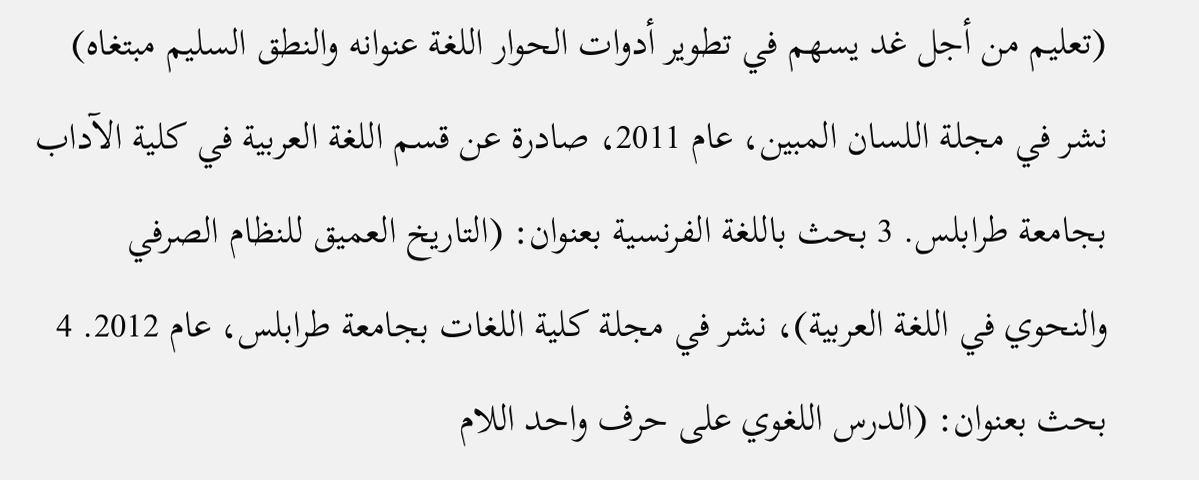(تعليم من أجل غد يسهم في تطوير أدوات الحوار اللغة عنوانه والنطق السليم مبتغاه) نشر في مجلة اللسان المبين، عام 2011، صادرة عن قسم اللغة العربية في كلية الآداب بجامعة طرابلس. 3 بحث باللغة الفرنسية بعنوان: (التاريخ العميق للنظام الصرفي والنحوي في اللغة العربية)، نشر في مجلة كلية اللغات بجامعة طرابلس، عام 2012. 4 بحث بعنوان: (الدرس اللغوي على حرف واحد اللام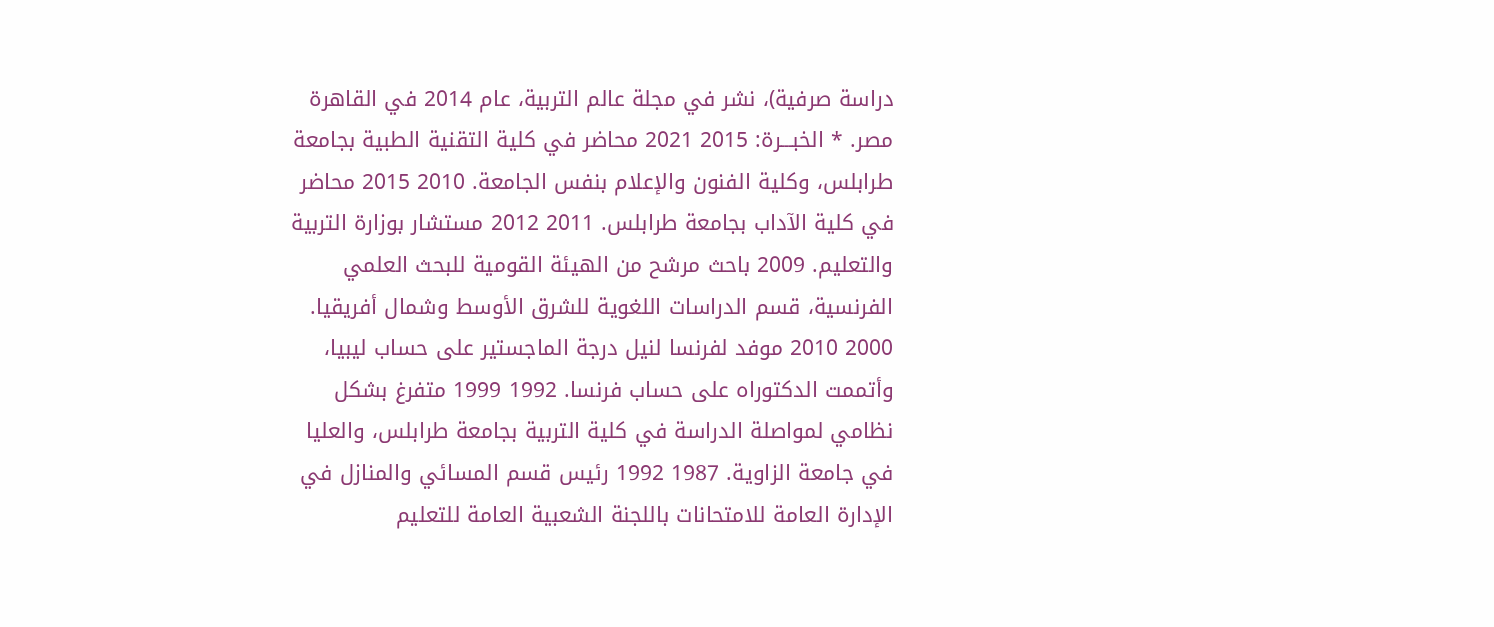دراسة صرفية)، نشر في مجلة عالم التربية، عام 2014 في القاهرة مصر. * الخبـــرة: 2015 2021 محاضر في كلية التقنية الطبية بجامعة طرابلس، وكلية الفنون والإعلام بنفس الجامعة. 2010 2015 محاضر في كلية الآداب بجامعة طرابلس. 2011 2012 مستشار بوزارة التربية والتعليم. 2009 باحث مرشح من الهيئة القومية للبحث العلمي الفرنسية، قسم الدراسات اللغوية للشرق الأوسط وشمال أفريقيا. 2000 2010 موفد لفرنسا لنيل درجة الماجستير على حساب ليبيا، وأتممت الدكتوراه على حساب فرنسا. 1992 1999 متفرغ بشكل نظامي لمواصلة الدراسة في كلية التربية بجامعة طرابلس، والعليا في جامعة الزاوية. 1987 1992 رئيس قسم المسائي والمنازل في الإدارة العامة للامتحانات باللجنة الشعبية العامة للتعليم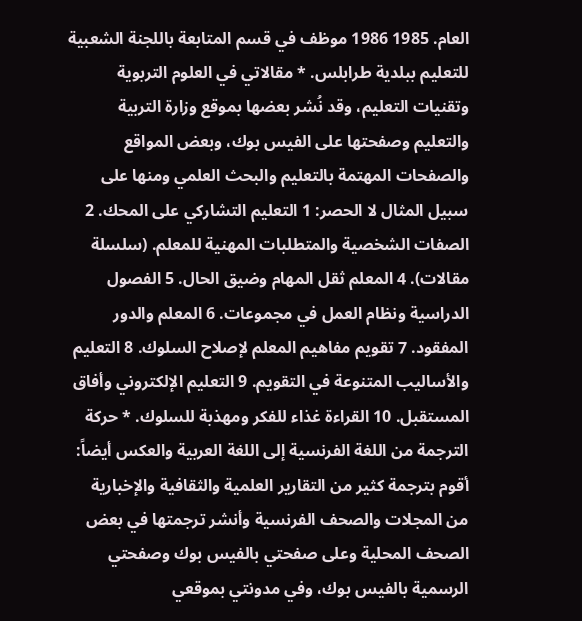العام. 1985 1986 موظف في قسم المتابعة باللجنة الشعبية للتعليم ببلدية طرابلس. * مقالاتي في العلوم التربوية وتقنيات التعليم، وقد نُشر بعضها بموقع وزارة التربية والتعليم وصفحتها على الفيس بوك، وبعض المواقع والصفحات المهتمة بالتعليم والبحث العلمي ومنها على سبيل المثال لا الحصر: 1 التعليم التشاركي على المحك. 2 الصفات الشخصية والمتطلبات المهنية للمعلم. (سلسلة مقالات). 4 المعلم ثقل المهام وضيق الحال. 5 الفصول الدراسية ونظام العمل في مجموعات. 6 المعلم والدور المفقود. 7 تقويم مفاهيم المعلم لإصلاح السلوك. 8 التعليم والأساليب المتنوعة في التقويم. 9 التعليم الإلكتروني وأفاق المستقبل. 10 القراءة غذاء للفكر ومهذبة للسلوك. * حركة الترجمة من اللغة الفرنسية إلى اللغة العربية والعكس أيضاً: أقوم بترجمة كثير من التقارير العلمية والثقافية والإخبارية من المجلات والصحف الفرنسية وأنشر ترجمتها في بعض الصحف المحلية وعلى صفحتي بالفيس بوك وصفحتي الرسمية بالفيس بوك، وفي مدونتي بموقعي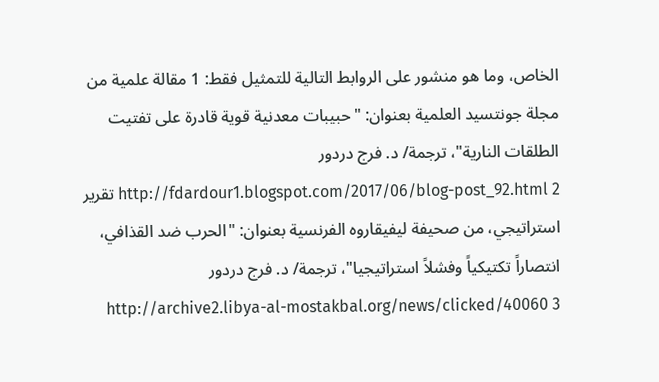الخاص، وما هو منشور على الروابط التالية للتمثيل فقط: 1 مقالة علمية من مجلة جونتسيد العلمية بعنوان: "حبيبات معدنية قوية قادرة على تفتيت الطلقات النارية"، ترجمة/ د. فرج دردور http://fdardour1.blogspot.com/2017/06/blog-post_92.html 2 تقرير استراتيجي، من صحيفة ليفيقاروه الفرنسية بعنوان: "الحرب ضد القذافي، انتصاراً تكتيكياً وفشلاً استراتيجيا"، ترجمة/ د. فرج دردور http://archive2.libya-al-mostakbal.org/news/clicked/40060 3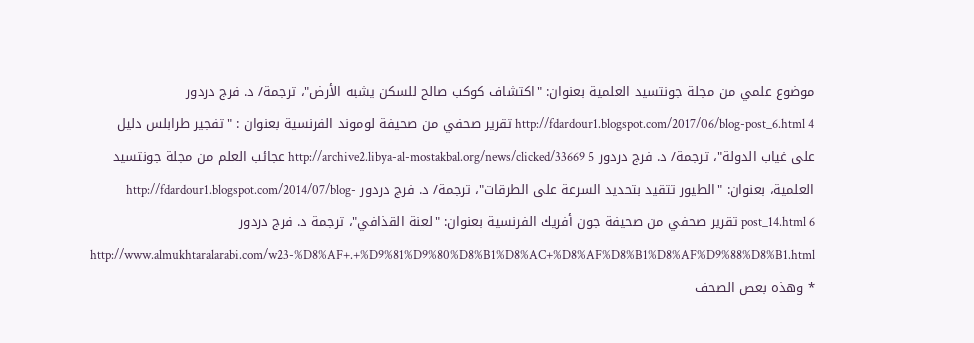موضوع علمي من مجلة جونتسيد العلمية بعنوان: "اكتشاف كوكب صالح للسكن يشبه الأرض"، ترجمة/ د. فرج دردور http://fdardour1.blogspot.com/2017/06/blog-post_6.html 4 تقرير صحفي من صحيفة لوموند الفرنسية بعنوان : "تفجير طرابلس دليل على غياب الدولة"، ترجمة/ د. فرج دردور http://archive2.libya-al-mostakbal.org/news/clicked/33669 5 عجائب العلم من مجلة جونتسيد العلمية، بعنوان: "الطيور تتقيد بتحديد السرعة على الطرقات"، ترجمة/ د. فرج دردور http://fdardour1.blogspot.com/2014/07/blog-post_14.html 6 تقرير صحفي من صحيفة جون أفريك الفرنسية بعنوان: "لعنة القذافي"، ترجمة د. فرج دردور http://www.almukhtaralarabi.com/w23-%D8%AF+.+%D9%81%D9%80%D8%B1%D8%AC+%D8%AF%D8%B1%D8%AF%D9%88%D8%B1.html * وهذه بعص الصحف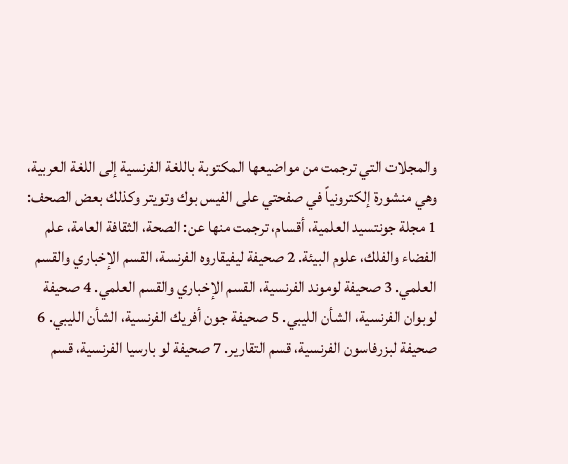والمجلات التي ترجمت من مواضيعها المكتوبة باللغة الفرنسية إلى اللغة العربية، وهي منشورة إلكترونياً في صفحتي على الفيس بوك وتويتر وكذلك بعض الصحف: 1 مجلة جونتسيد العلمية، أقسام، ترجمت منها عن: الصحة، الثقافة العامة، علم الفضاء والفلك، علوم البيئة. 2 صحيفة ليفيقاروه الفرنسة، القسم الإخباري والقسم العلمي. 3 صحيفة لوموند الفرنسية، القسم الإخباري والقسم العلمي. 4 صحيفة لوبوان الفرنسية، الشأن الليبي. 5 صحيفة جون أفريك الفرنسية، الشأن الليبي. 6 صحيفة لبزرفاسون الفرنسية، قسم التقارير. 7 صحيفة لو بارسيا الفرنسية، قسم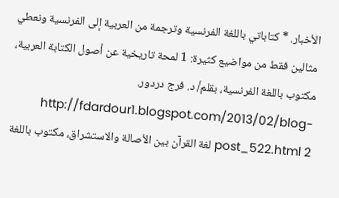الأخبار. * كتاباتي باللغة الفرنسية وترجمة من العربية إلى الفرنسية ونعطي مثالين فقط من مواضيع كثيرة: 1 لمحة تاريخية عن أصول الكتابة العربية، مكتوب باللغة الفرنسية، بقلم/ د. فرج دردور. http://fdardour1.blogspot.com/2013/02/blog-post_522.html 2 لغة القرآن بين الأصالة والاستشراق، مكتوب باللغة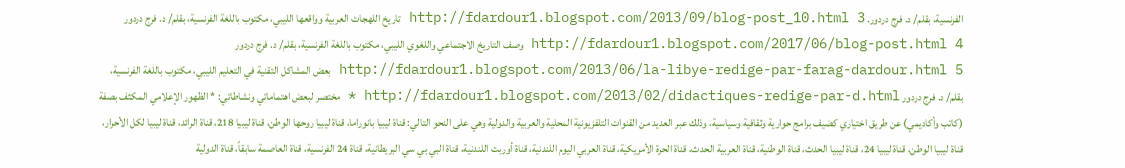الفرنسية، بقلم/ د. فرج دردور. http://fdardour1.blogspot.com/2013/09/blog-post_10.html 3 تاريخ اللهجات العربية وواقعها الليبي، مكتوب باللغة الفرنسية، بقلم/ د. فرج دردور http://fdardour1.blogspot.com/2017/06/blog-post.html 4 وصف التاريخ الاجتماعي واللغوي الليبي، مكتوب باللغة الفرنسية، بقلم/ د. فرج دردور http://fdardour1.blogspot.com/2013/06/la-libye-redige-par-farag-dardour.html 5 بعض المشاكل التقنية في التعليم الليبي، مكتوب باللغة الفرنسية، بقلم/ د. فرج دردور http://fdardour1.blogspot.com/2013/02/didactiques-redige-par-d.html * مختصر لبعض اهتماماتي ونشاطاتي: * الظهور الإعلامي المكثف بصفة (كاتب وأكاديمي) عن طريق اختياري كضيف برامج حوارية وثقافية وسياسية، وذلك عبر العديد من القنوات التلفزيونية المحلية والعربية والدولية وهي على النحو التالي: قناة ليبيا بانوراما، قناة ليبيا روحها الوطن، قناة ليبيا 218، قناة الرائد، قناة ليبيا لكل الأحرار، قناة ليبيا الوطن، قناة ليبيا 24، قناة ليبيا الحدث، قناة الوطنية، قناة العربية الحدث، قناة الحرة الأمريكية، قناة العربي اليوم اللندنية، قناة أوربت اللندنية، قناة البي بي سي البريطانية، قناة 24 الفرنسية، قناة العاصمة سابقاً، قناة الدولية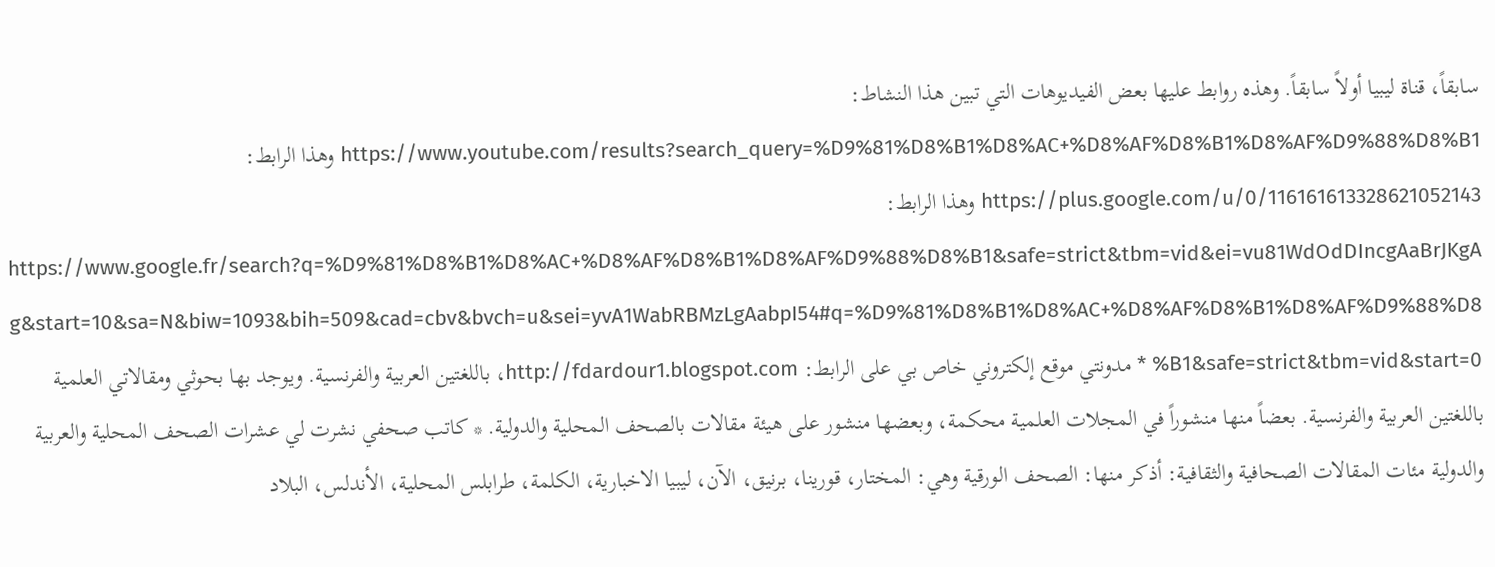سابقاً، قناة ليبيا أولاً سابقاً. وهذه روابط عليها بعض الفيديوهات التي تبين هذا النشاط: https://www.youtube.com/results?search_query=%D9%81%D8%B1%D8%AC+%D8%AF%D8%B1%D8%AF%D9%88%D8%B1 وهذا الرابط: https://plus.google.com/u/0/116161613328621052143 وهذا الرابط: https://www.google.fr/search?q=%D9%81%D8%B1%D8%AC+%D8%AF%D8%B1%D8%AF%D9%88%D8%B1&safe=strict&tbm=vid&ei=vu81WdOdDIncgAaBrJKgAg&start=10&sa=N&biw=1093&bih=509&cad=cbv&bvch=u&sei=yvA1WabRBMzLgAabpI54#q=%D9%81%D8%B1%D8%AC+%D8%AF%D8%B1%D8%AF%D9%88%D8%B1&safe=strict&tbm=vid&start=0 * مدونتي موقع إلكتروني خاص بي على الرابط: http://fdardour1.blogspot.com، باللغتين العربية والفرنسية. ويوجد بها بحوثي ومقالاتي العلمية باللغتين العربية والفرنسية. بعضاً منها منشوراً في المجلات العلمية محكمة، وبعضها منشور على هيئة مقالات بالصحف المحلية والدولية. * كاتب صحفي نشرت لي عشرات الصحف المحلية والعربية والدولية مئات المقالات الصحافية والثقافية: أذكر منها: الصحف الورقية وهي: المختار، قورينا، برنيق، الآن، ليبيا الاخبارية، الكلمة، طرابلس المحلية، الأندلس، البلاد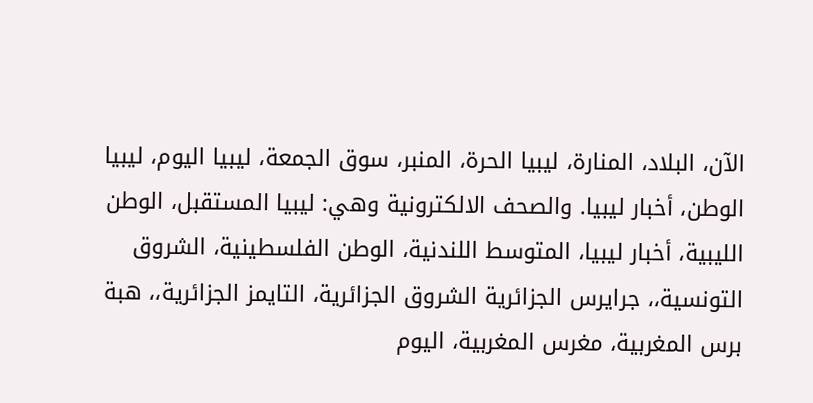الآن، البلاد، المنارة، ليبيا الحرة، المنبر، سوق الجمعة، ليبيا اليوم، ليبيا الوطن، أخبار ليبيا. والصحف الالكترونية وهي: ليبيا المستقبل، الوطن الليبية، أخبار ليبيا، المتوسط اللندنية، الوطن الفلسطينية، الشروق التونسية،، جرايرس الجزائرية الشروق الجزائرية، التايمز الجزائرية،، هبة برس المغربية، مغرس المغربية، اليوم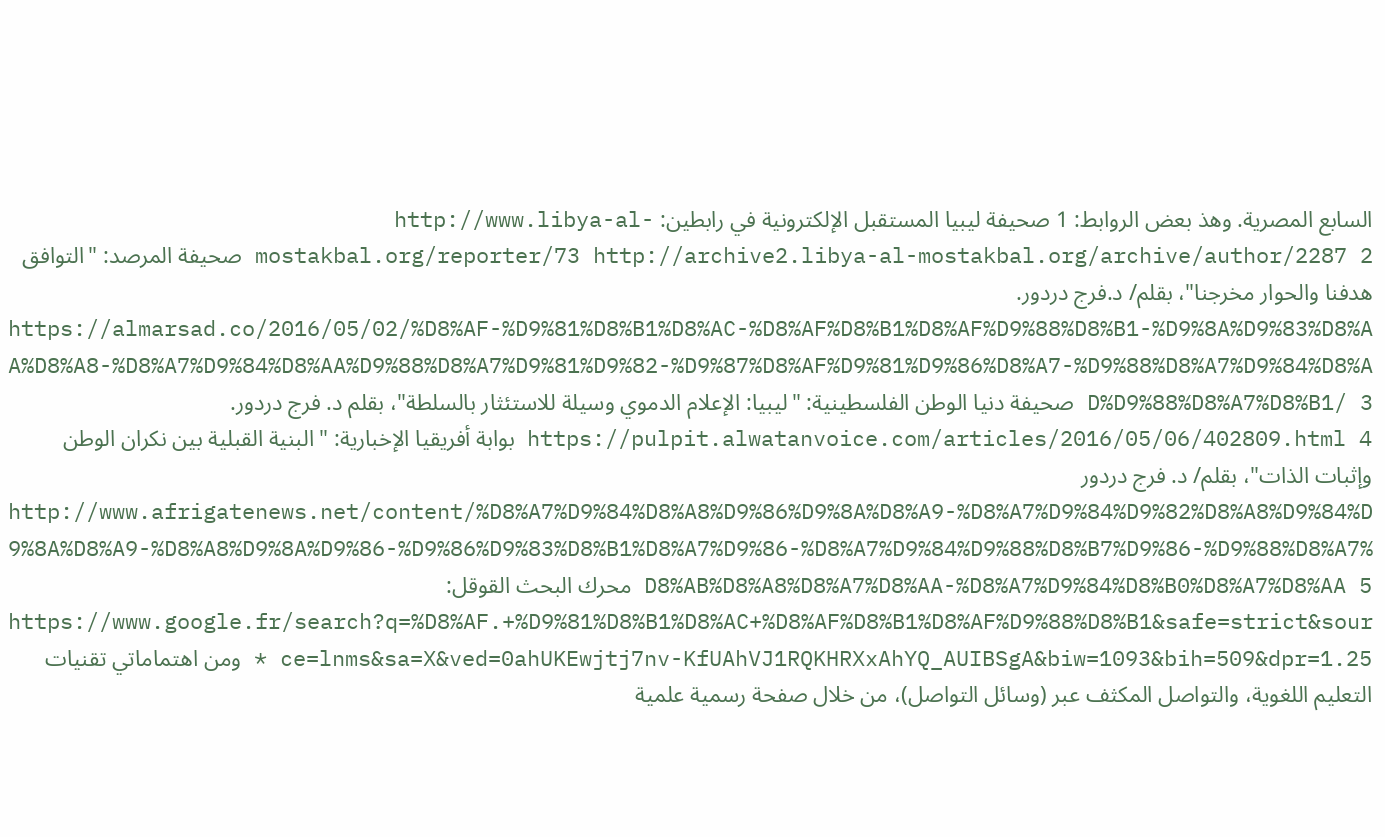السابع المصرية. وهذ بعض الروابط: 1 صحيفة ليبيا المستقبل الإلكترونية في رابطين: http://www.libya-al-mostakbal.org/reporter/73 http://archive2.libya-al-mostakbal.org/archive/author/2287 2 صحيفة المرصد: "التوافق هدفنا والحوار مخرجنا"، بقلم/ د.فرج دردور. https://almarsad.co/2016/05/02/%D8%AF-%D9%81%D8%B1%D8%AC-%D8%AF%D8%B1%D8%AF%D9%88%D8%B1-%D9%8A%D9%83%D8%AA%D8%A8-%D8%A7%D9%84%D8%AA%D9%88%D8%A7%D9%81%D9%82-%D9%87%D8%AF%D9%81%D9%86%D8%A7-%D9%88%D8%A7%D9%84%D8%AD%D9%88%D8%A7%D8%B1/ 3 صحيفة دنيا الوطن الفلسطينية: "ليبيا: الإعلام الدموي وسيلة للاستئثار بالسلطة"، بقلم د. فرج دردور. https://pulpit.alwatanvoice.com/articles/2016/05/06/402809.html 4 بوابة أفريقيا الإخبارية: " البنية القبلية بين نكران الوطن وإثبات الذات"، بقلم/ د. فرج دردور http://www.afrigatenews.net/content/%D8%A7%D9%84%D8%A8%D9%86%D9%8A%D8%A9-%D8%A7%D9%84%D9%82%D8%A8%D9%84%D9%8A%D8%A9-%D8%A8%D9%8A%D9%86-%D9%86%D9%83%D8%B1%D8%A7%D9%86-%D8%A7%D9%84%D9%88%D8%B7%D9%86-%D9%88%D8%A7%D8%AB%D8%A8%D8%A7%D8%AA-%D8%A7%D9%84%D8%B0%D8%A7%D8%AA 5 محرك البحث القوقل: https://www.google.fr/search?q=%D8%AF.+%D9%81%D8%B1%D8%AC+%D8%AF%D8%B1%D8%AF%D9%88%D8%B1&safe=strict&source=lnms&sa=X&ved=0ahUKEwjtj7nv-KfUAhVJ1RQKHRXxAhYQ_AUIBSgA&biw=1093&bih=509&dpr=1.25 * ومن اهتماماتي تقنيات التعليم اللغوية، والتواصل المكثف عبر (وسائل التواصل)، من خلال صفحة رسمية علمية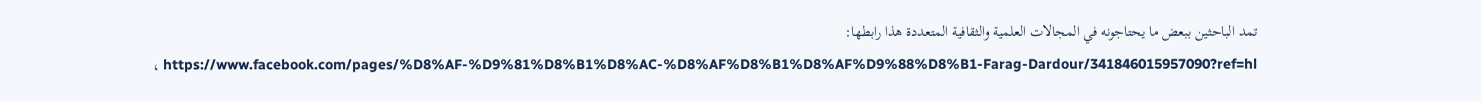تمد الباحثين ببعض ما يحتاجونه في المجالات العلمية والثقافية المتعددة هذا رابطها: https://www.facebook.com/pages/%D8%AF-%D9%81%D8%B1%D8%AC-%D8%AF%D8%B1%D8%AF%D9%88%D8%B1-Farag-Dardour/341846015957090?ref=hl ،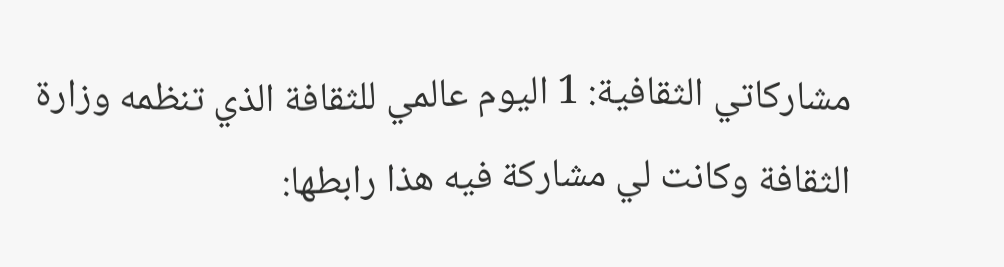مشاركاتي الثقافية: 1 اليوم عالمي للثقافة الذي تنظمه وزارة الثقافة وكانت لي مشاركة فيه هذا رابطها: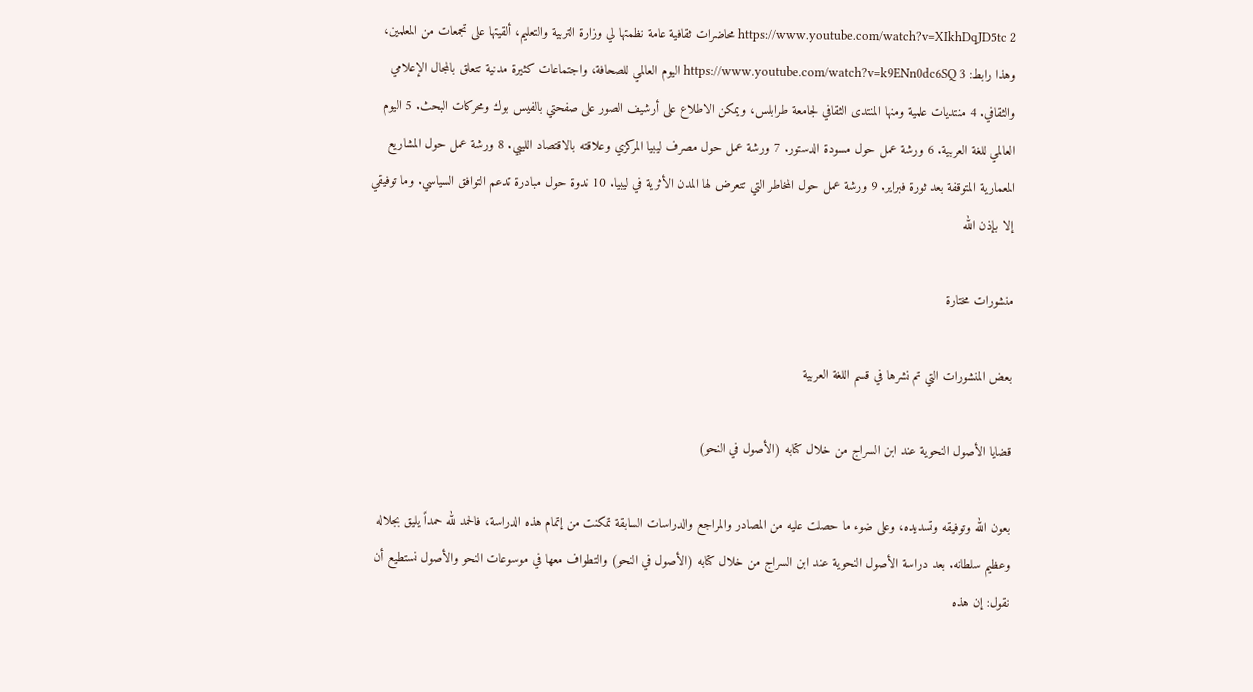https://www.youtube.com/watch?v=XIkhDqJD5tc 2 محاضرات ثقافية عامة نظمتها لي وزارة التربية والتعليم، ألقيتها على تجمعات من المعلمين، وهذا رابط: https://www.youtube.com/watch?v=k9ENn0dc6SQ 3 اليوم العالمي للصحافة، واجتماعات كثيرة مدنية تتعلق بالمجال الإعلامي والثقافي. 4 منتديات علمية ومنها المنتدى الثقافي لجامعة طرابلس، ويمكن الاطلاع على أرشيف الصور على صفحتي بالفيس بوك ومحركات البحث. 5 اليوم العالمي للغة العربية. 6 ورشة عمل حول مسودة الدستور. 7 ورشة عمل حول مصرف ليبيا المركزي وعلاقته بالاقتصاد الليبي. 8 ورشة عمل حول المشاريع المعمارية المتوقفة بعد ثورة فبراير. 9 ورشة عمل حول المخاطر التي تتعرض لها المدن الأثرية في ليبيا. 10 ندوة حول مبادرة تدعم التوافق السياسي. وما توفيقي إلا بإذن الله

منشورات مختارة

بعض المنشورات التي تم نشرها في قسم اللغة العربية

قضايا الأصول النحوية عند ابن السراج من خلال كتابه (الأصول في النحو)

بعون الله وتوفيقه وتسديده، وعلى ضوء ما حصلت عليه من المصادر والمراجع والدراسات السابقة تمكنت من إتمام هذه الدراسة، فالحمد لله حمداً يليق بجلاله وعظيم سلطانه. بعد دراسة الأصول النحوية عند ابن السراج من خلال كتابه (الأصول في النحو) والتطواف معها في موسوعات النحو والأصول نستطيع أن نقول: إن هذه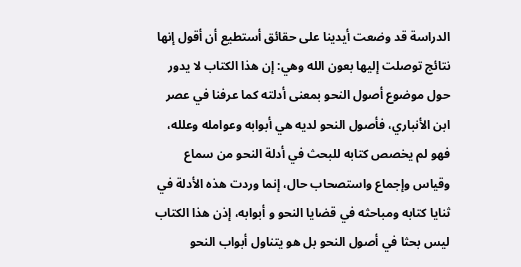الدراسة قد وضعت أيدينا على حقائق أستطيع أن أقول إنها نتائج توصلت إليها بعون الله وهي: إن هذا الكتاب لا يدور حول موضوع أصول النحو بمعنى أدلته كما عرفنا في عصر ابن الأنباري، فأصول النحو لديه هي أبوابه وعوامله وعلله، فهو لم يخصص كتابه للبحث في أدلة النحو من سماع وقياس وإجماع واستصحاب حال، إنما وردت هذه الأدلة في ثنايا كتابه ومباحثه في قضايا النحو و أبوابه، إذن هذا الكتاب ليس بحثا في أصول النحو بل هو يتناول أبواب النحو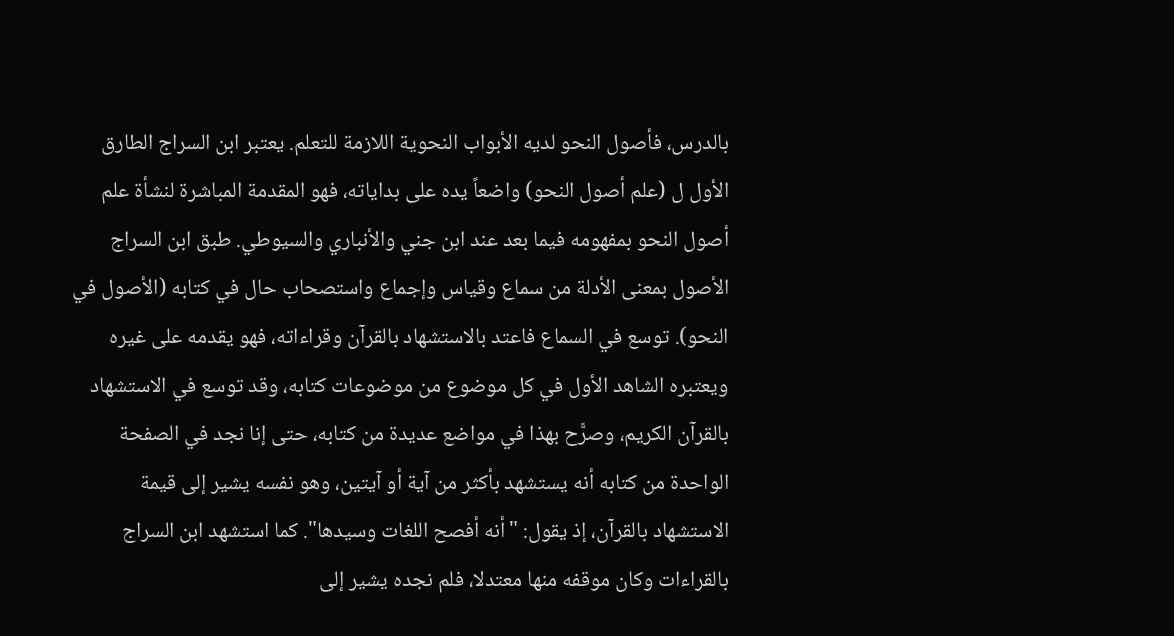بالدرس، فأصول النحو لديه الأبواب النحوية اللازمة للتعلم. يعتبر ابن السراج الطارق الأول ل (علم أصول النحو) واضعاً يده على بداياته، فهو المقدمة المباشرة لنشأة علم أصول النحو بمفهومه فيما بعد عند ابن جني والأنباري والسيوطي. طبق ابن السراج الأصول بمعنى الأدلة من سماع وقياس وإجماع واستصحاب حال في كتابه (الأصول في النحو). توسع في السماع فاعتد بالاستشهاد بالقرآن وقراءاته، فهو يقدمه على غيره ويعتبره الشاهد الأول في كل موضوع من موضوعات كتابه، وقد توسع في الاستشهاد بالقرآن الكريم، وصرًّح بهذا في مواضع عديدة من كتابه، حتى إنا نجد في الصفحة الواحدة من كتابه أنه يستشهد بأكثر من آية أو آيتين، وهو نفسه يشير إلى قيمة الاستشهاد بالقرآن، إذ يقول: "أنه أفصح اللغات وسيدها". كما استشهد ابن السراج بالقراءات وكان موقفه منها معتدلا، فلم نجده يشير إلى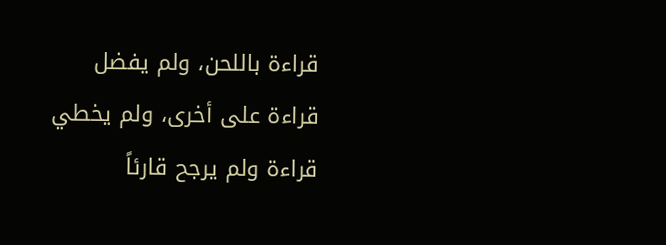قراءة باللحن، ولم يفضل قراءة على أخرى، ولم يخطي قراءة ولم يرجح قارئاً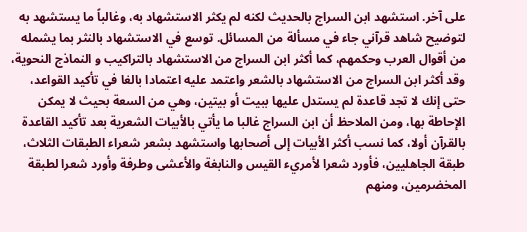على آخر. استشهد ابن السراج بالحديث لكنه لم يكثر الاستشهاد به، وغالباً ما يستشهد به لتوضيح شاهد قرآني جاء في مسألة من المسائل. توسع في الاستشهاد بالنثر بما يشمله من أقوال العرب وحكمهم، كما أكثر ابن السراج من الاستشهاد بالتراكيب و النماذج النحوية، وقد أكثر ابن السراج من الاستشهاد بالشعر واعتمد عليه اعتمادا بالغا في تأكيد القواعد، حتى إنك لا تجد قاعدة لم يستدل عليها ببيت أو بيتين، وهي من السعة بحيث لا يمكن الإحاطة بها، ومن الملاحظ أن ابن السراج غالبا ما يأتي بالأبيات الشعرية بعد تأكيد القاعدة بالقرآن أولا، كما نسب أكثر الأبيات إلى أصحابها واستشهد بشعر شعراء الطبقات الثلاث، طبقة الجاهليين، فأورد شعرا لأمريء القيس والنابغة والأعشى وطرفة وأورد شعرا لطبقة المخضرمين، ومنهم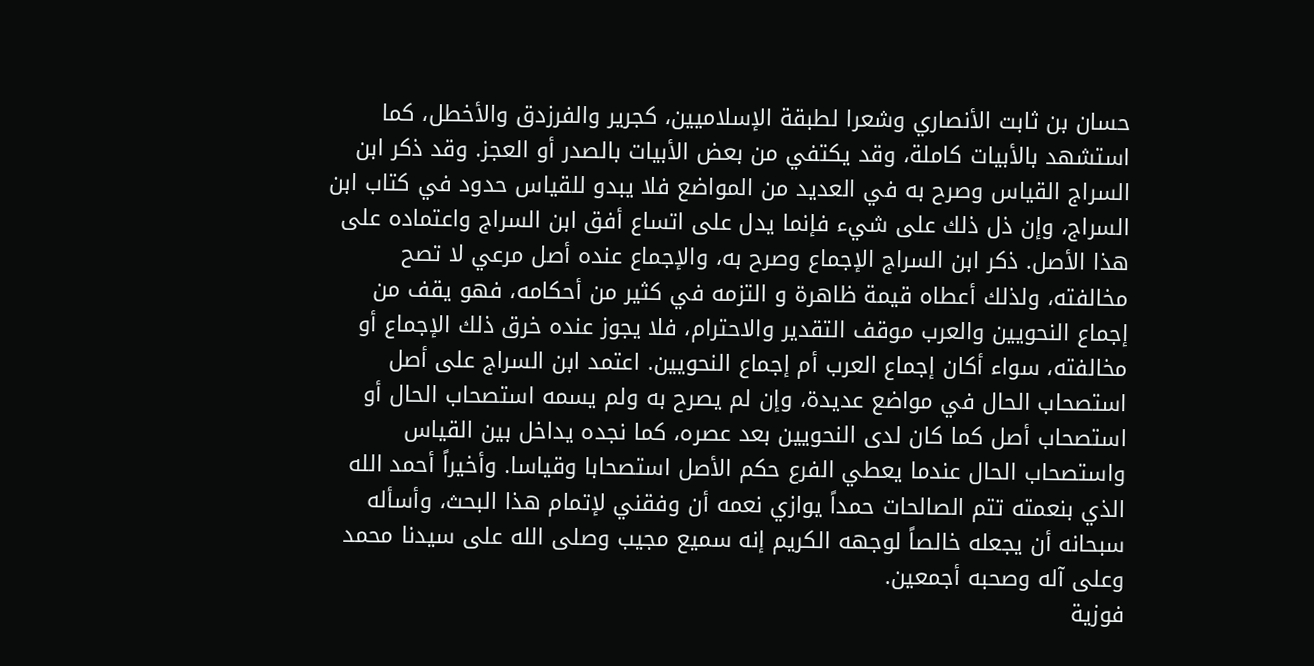حسان بن ثابت الأنصاري وشعرا لطبقة الإسلاميين، كجرير والفرزدق والأخطل، كما استشهد بالأبيات كاملة، وقد يكتفي من بعض الأبيات بالصدر أو العجز. وقد ذكر ابن السراج القياس وصرح به في العديد من المواضع فلا يبدو للقياس حدود في كتاب ابن السراج، وإن ذل ذلك على شيء فإنما يدل على اتساع أفق ابن السراج واعتماده على هذا الأصل. ذكر ابن السراج الإجماع وصرح به، والإجماع عنده أصل مرعي لا تصح مخالفته، ولذلك أعطاه قيمة ظاهرة و التزمه في كثير من أحكامه، فهو يقف من إجماع النحويين والعرب موقف التقدير والاحترام، فلا يجوز عنده خرق ذلك الإجماع أو مخالفته، سواء أكان إجماع العرب أم إجماع النحويين. اعتمد ابن السراج على أصل استصحاب الحال في مواضع عديدة، وإن لم يصرح به ولم يسمه استصحاب الحال أو استصحاب أصل كما كان لدى النحويين بعد عصره، كما نجده يداخل بين القياس واستصحاب الحال عندما يعطي الفرع حكم الأصل استصحابا وقياسا. وأخيراً أحمد الله الذي بنعمته تتم الصالحات حمداً يوازي نعمه أن وفقني لإتمام هذا البحث، وأسأله سبحانه أن يجعله خالصاً لوجهه الكريم إنه سميع مجيب وصلى الله على سيدنا محمد وعلى آله وصحبه أجمعين.
فوزية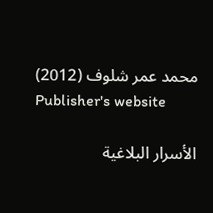محمد عمر شلوف (2012)
Publisher's website

الأسرار البلاغية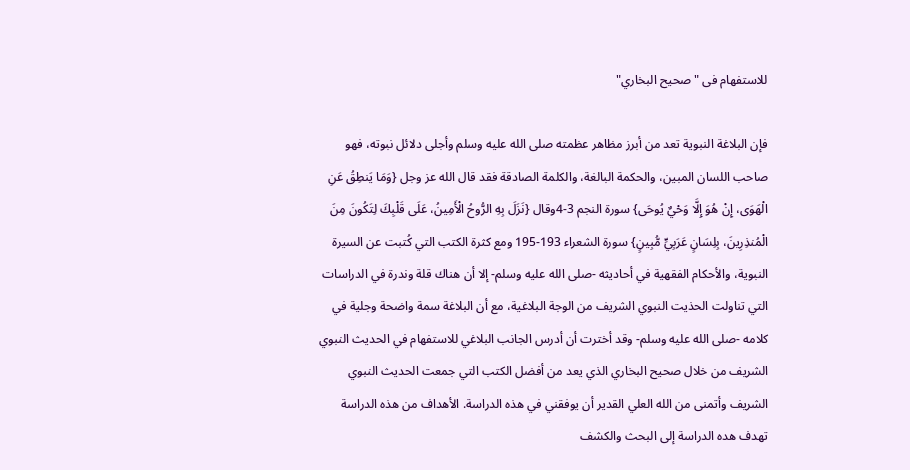للاستفهام فى "صحيح البخاري"

فإن البلاغة النبوية تعد من أبرز مظاهر عظمته صلى الله عليه وسلم وأجلى دلائل نبوته، فهو صاحب اللسان المبين، والحكمة البالغة، والكلمة الصادقة فقد قال الله عز وجل {وَمَا يَنطِقُ عَنِ الْهَوَى، إِنْ هُوَ إِلَّا وَحْيٌ يُوحَى} سورة النجم 3-4وقال {نَزَلَ بِهِ الرُّوحُ الْأَمِينُ، عَلَى قَلْبِكَ لِتَكُونَ مِنَ الْمُنذِرِينَ، بِلِسَانٍ عَرَبِيٍّ مُّبِينٍ} سورة الشعراء 193-195 ومع كثرة الكتب التي كُتبت عن السيرة النبوية، والأحكام الفقهية في أحاديثه -صلى الله عليه وسلم- إلا أن هناك قلة وندرة في الدراسات التي تناولت الحذيت النبوي الشريف من الوجة البلاغية، مع أن البلاغة سمة واضحة وجلية في كلامه -صلى الله عليه وسلم- وقد أخترت أن أدرس الجانب البلاغي للاستفهام في الحديث النبوي الشريف من خلال صحيح البخاري الذي يعد من أفضل الكتب التي جمعت الحديث النبوي الشريف وأتمنى من الله العلي القدير أن يوفقني في هذه الدراسة. الأهداف من هذه الدراسة تهدف هده الدراسة إلى البحث والكشف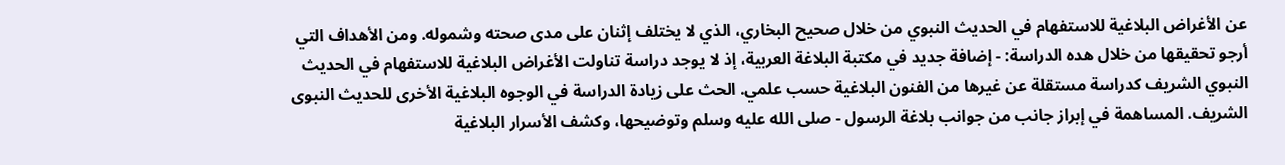عن الأغراض البلاغية للاستفهام في الحديث النبوي من خلال صحيح البخاري، الذي لا يختلف إثنان على مدى صحته وشموله. ومن الأهداف التي أرجو تحقيقها من خلال هده الدراسة: - إضافة جديد في مكتبة البلاغة العربية، إذ لا يوجد دراسة تناولت الأغراض البلاغية للاستفهام في الحديث النبوي الشريف كدراسة مستقلة عن غيرها من الفنون البلاغية حسب علمي. الحث على زيادة الدراسة في الوجوه البلاغية الأخرى للحديث النبوى الشريف. المساهمة في إبراز جانب من جوانب بلاغة الرسول - صلى الله عليه وسلم وتوضيحها، وكشف الأسرار البلاغية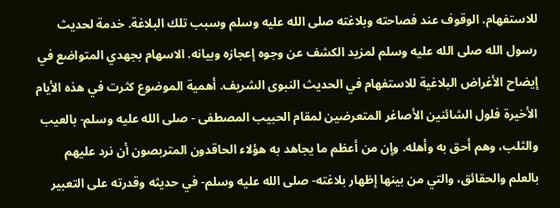للاستفهام. الوقوف عند فصاحته وبلاغته صلى الله عليه وسلم وسبب تلك البلاغة. خدمة لحديث رسول الله صلى الله عليه وسلم لمزيد الكشف عن وجوه إعجازه وبيانه. الاسهام بجهدي المتواضع في إيضاح الأغراض البلاغية للاستفهام في الحديث النبوى الشريف. أهمية الموضوع كثرت في هذه الأيام الأخيرة فلول الشائنين الأصاغر المتعرضين لمقام الحبيب المصطفى - صلى الله عليه وسلم- بالعيب والثلب، وهم أحق به وأهله. وإن من أعظم ما يجاهد به هؤلاء الحاقدون المتربصون أن نرد عليهم بالعلم والحقائق، والتي من بينها إظهار بلاغته- صلى الله عليه وسلم- في حديثه وقدرته على التعبير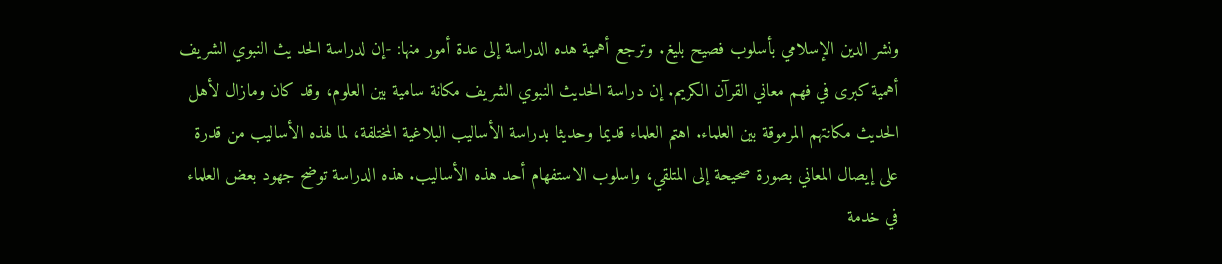ونشر الدين الإسلامي بأسلوب فصيح بليغ. وترجع أهمية هده الدراسة إلى عدة أمور منها: -إن لدراسة الحد يث النبوي الشريف أهمية كبرى في فهم معاني القرآن الكريم. إن دراسة الحديث النبوي الشريف مكانة سامية بين العلوم، وقد كان ومازال لأهل الحديث مكانتهم المرموقة بين العلماء. اهتم العلماء قديما وحديثا بدراسة الأساليب البلاغية المختلفة، لما لهذه الأساليب من قدرة على إيصال المعاني بصورة صحيحة إلى المتلقي، واسلوب الاستفهام أحد هذه الأساليب. هذه الدراسة توضح جهود بعض العلماء في خدمة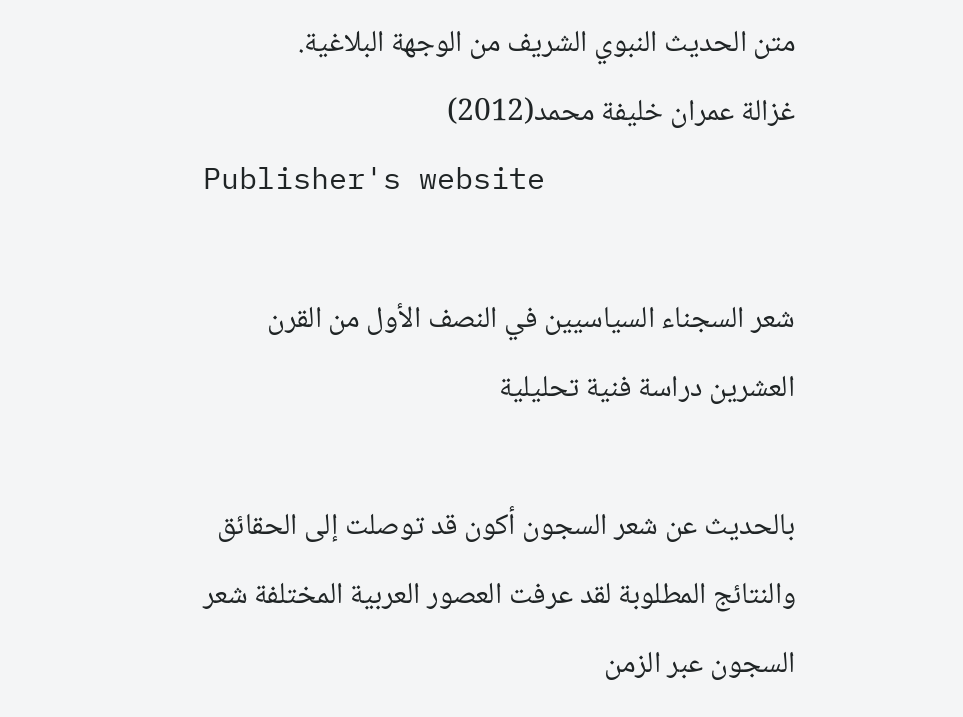متن الحديث النبوي الشريف من الوجهة البلاغية.
غزالة عمران خليفة محمد(2012)
Publisher's website

شعر السجناء السياسيين في النصف الأول من القرن العشرين دراسة فنية تحليلية

بالحديث عن شعر السجون أكون قد توصلت إلى الحقائق والنتائج المطلوبة لقد عرفت العصور العربية المختلفة شعر السجون عبر الزمن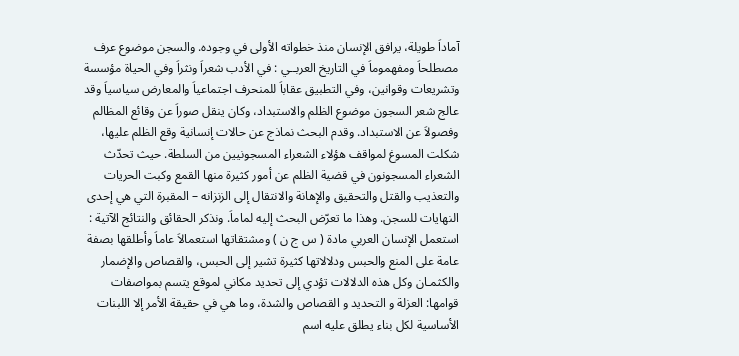آماداَ طويلة، يرافق الإنسان منذ خطواته الأولى في وجوده. والسجن موضوع عرف مصطلحاَ ومفهموماَ في التاريخ العربــي : في الأدب شعراَ ونثراَ وفي الحياة مؤسسة وتشريعات وقوانين، وفي التطبيق عقاباَ للمنحرف اجتماعياَ والمعارض سياسياَ وقد عالج شعر السجون موضوع الظلم والاستبداد، وكان ينقل صوراَ عن وقائع المظالم وفصولاَ عن الاستبداد. وقدم البحث نماذج عن حالات إنسانية وقع الظلم عليها، شكلت المسوغ لمواقف هؤلاء الشعراء المسجونيين من السلطة. حيث تحدّث الشعراء المسجونون في قضية الظلم عن أمور كثيرة منها القمع وكبت الحريات والتعذيب والقتل والتحقيق والإهانة والانتقال إلى الزنزانه – المقبرة التي هي إحدى النهايات للسجن. وهذا ما تعرّض البحث إليه لماماَ. ونذكر الحقائق والنتائج الآتية : استعمل الإنسان العربي مادة ( س ج ن ) ومشتقاتها استعمالاَ عاماَ وأطلقها بصفة عامة على المنع والحبس ودلالاتها كثيرة تشير إلى الحبس، والقصاص والإضمار والكثمـان وكل هذه الدلالات تؤدي إلى تحديد مكاني لموقع يتسم بمواصفات قوامها: العزلة و التحديد و القصاص والشدة، وما هي في حقيقة الأمر إلا اللبنات الأساسية لكل بناء يطلق عليه اسم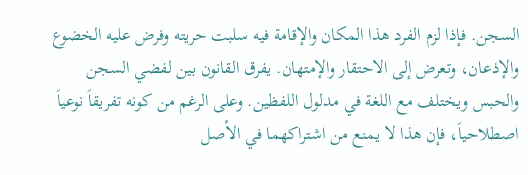السجن. فإذا لزم الفرد هذا المكان والإقامة فيه سلبت حريته وفرض عليه الخضوع والإذعان، وتعرض إلى الاحتقار والإمتهان. يفرق القانون بين لفضي السجن والحبس ويختلف مع اللغة في مدلول اللفظين. وعلى الرغم من كونه تفريقاَ نوعياَ اصطلاحياَ، فإن هذا لا يمنع من اشتراكهما في الأصل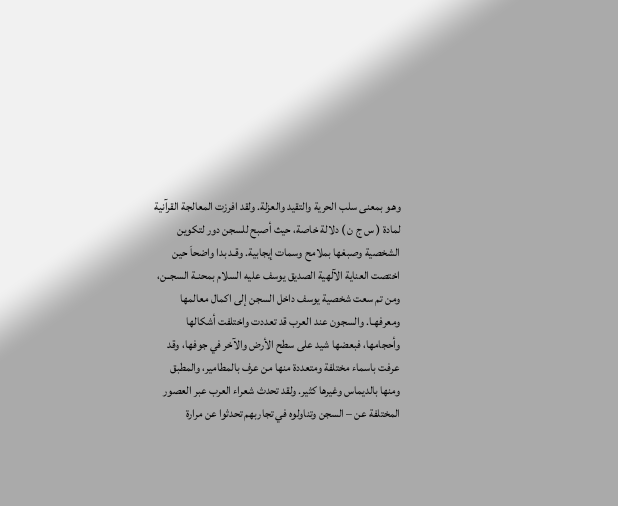وهـو بمعنى سلب الحرية والتقيد والعزلة. ولقد افرزت المعالجة القرآنية لمادة ( س ج ن ) دلالة خاصة، حيث أصبح للسجن دور لتكوين الشخصية وصبغها بملامح وسمات إيجابية. وقـد بدا واضحاَ حين اختصت العناية الآلهية الصديق يوسف عليه السلام بمحنـة السجــن، ومن تم سعت شخصية يوسف داخل السجن إلى اكمال معالمها ومعرفهـا. والسجون عند العرب قد تعددت واختلفت أشكالها وأحجامها، فبعضها شيد على سطح الأرض والآخر في جوفها، وقد عرفت باسماء مختلفة ومتعددة منها من عرف بالمطامير، والمطبق ومنها بالديماس وغيرها كثير. ولقد تحدث شعراء العرب عبر العصور المختلفة عن – السجن وتناولوه في تجاربهم تحدثوا عن مرارة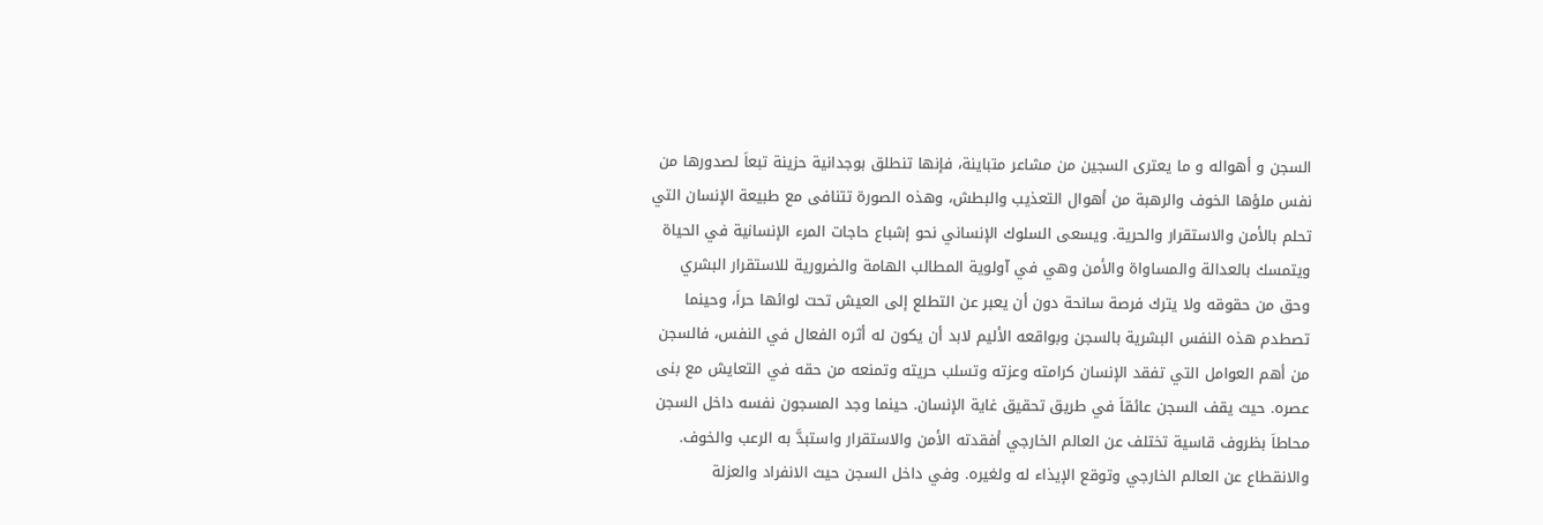السجن و أهواله و ما يعترى السجين من مشاعر متباينة، فإنها تنطلق بوجدانية حزينة تبعاَ لصدورها من نفس ملؤها الخوف والرهبة من أهوال التعذيب والبطش، وهذه الصورة تتنافى مع طبيعة الإنسان التي تحلم بالأمن والاستقرار والحرية. ويسعى السلوك الإنساني نحو إشباع حاجات المرء الإنسانية في الحياة ويتمسك بالعدالة والمساواة والأمن وهي في آولوية المطالب الهامة والضرورية للاستقرار البشري وحق من حقوقه ولا يترك فرصة سانحة دون أن يعبر عن التطلع إلى العيش تحت لوائها حراَ، وحينما تصطدم هذه النفس البشرية بالسجن وبواقعه الأليم لابد أن يكون له أثره الفعال في النفس، فالسجن من أهم العوامل التي تفقد الإنسان كرامته وعزته وتسلب حريته وتمنعه من حقه في التعايش مع بنى عصره. حيث يقف السجن عائقاَ في طريق تحقيق غاية الإنسان. حينما وجد المسجون نفسه داخل السجن محاطاَ بظروف قاسية تختلف عن العالم الخارجي أفقدته الأمن والاستقرار واستبدَّ به الرعب والخوف. والانقطاع عن العالم الخارجي وتوقع الإيذاء له ولغيره. وفي داخل السجن حيث الانفراد والعزلة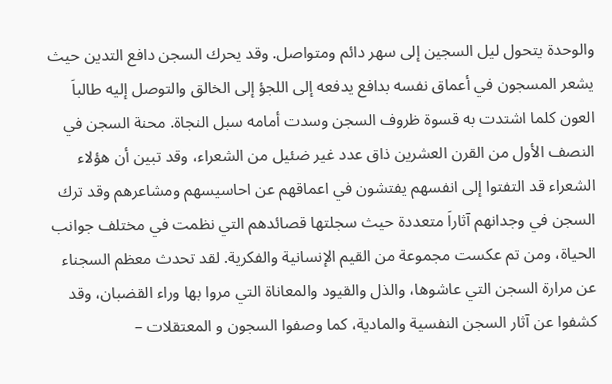والوحدة يتحول ليل السجين إلى سهر دائم ومتواصل. وقد يحرك السجن دافع التدين حيث يشعر المسجون في أعماق نفسه بدافع يدفعه إلى اللجؤ إلى الخالق والتوصل إليه طالباَ العون كلما اشتدت به قسوة ظروف السجن وسدت أمامه سبل النجاة. محنة السجن في النصف الأول من القرن العشرين ذاق عدد غير ضئيل من الشعراء، وقد تبين أن هؤلاء الشعراء قد التفتوا إلى انفسهم يفتشون في اعماقهم عن احاسيسهم ومشاعرهم وقد ترك السجن في وجدانهم آثاراَ متعددة حيث سجلتها قصائدهم التي نظمت في مختلف جوانب الحياة، ومن تم عكست مجموعة من القيم الإنسانية والفكرية. لقد تحدث معظم السجناء عن مرارة السجن التي عاشوها، والذل والقيود والمعاناة التي مروا بها وراء القضبان، وقد كشفوا عن آثار السجن النفسية والمادية، كما وصفوا السجون و المعتقلات –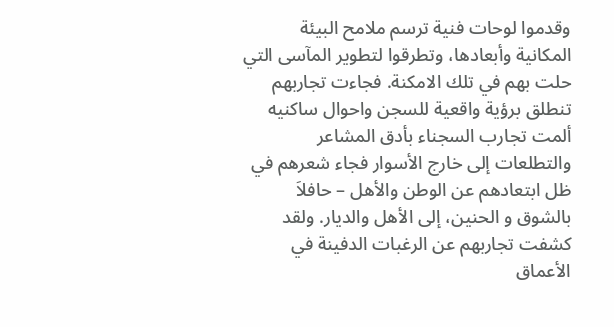وقدموا لوحات فنية ترسم ملامح البيئة المكانية وأبعادها، وتطرقوا لتطوير المآسى التي حلت بهم في تلك الامكنة. فجاءت تجاربهم تنطلق برؤية واقعية للسجن واحوال ساكنيه ألمت تجارب السجناء بأدق المشاعر والتطلعات إلى خارج الأسوار فجاء شعرهم في ظل ابتعادهم عن الوطن والأهل – حافلاَ بالشوق و الحنين، إلى الأهل والديار. ولقد كشفت تجاربهم عن الرغبات الدفينة في الأعماق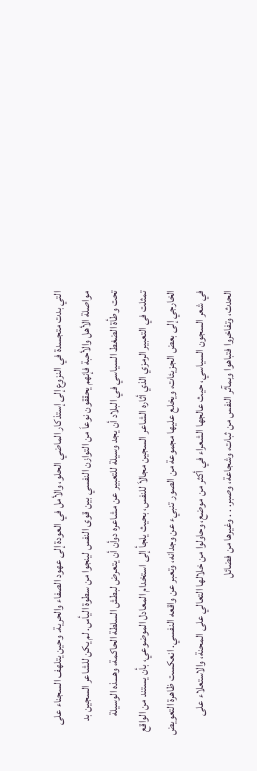التي بدت متجسدة في النزوع إلى إستذكار الماضي الحلو، والأمل في العودة إلى عهود الصفاء والحرية. وحين يتلهف السجناء على مواصلة الأهل والأحبة فإنهم يحققون نوعاَ من التوازن النفسي بين قوى النفس لينجوا من سطوة اليأس. لم يكن للشاعر السجين بد تحت وطأة الضغط السياسي في البلاد أن يجد وسيلة للتعبير عن مشاعره دوأن أن يتعرض لبطش السلطة الحاكمة، وهـــذه الوسيلة تمثلت في التعبير الرمزي الذي أثاره الشاعر السجين مجالاَ للنفس، بحيث يلجأ إلى استخدام المعادل الموضوعي، بأن يستند من الواقع الخارجي إلى بعض الجزيئات، ويخلع عليها مجموعة من الصور تنبيء عن وجدانه، وتعبر عن واقعه النفسي. انعكست ظاهرة التعويض في شعر السجون السياسي، حيث عالجها الشعراء في أكثر من موضع، وحاولوا من خلالها التعالي على المحنة، والاستعلاء على الحدث، وتفاخروا فتباهوا وبمآثر النفس من ثبات، وشجاعة، وصبر. . . وغيرها من فضائل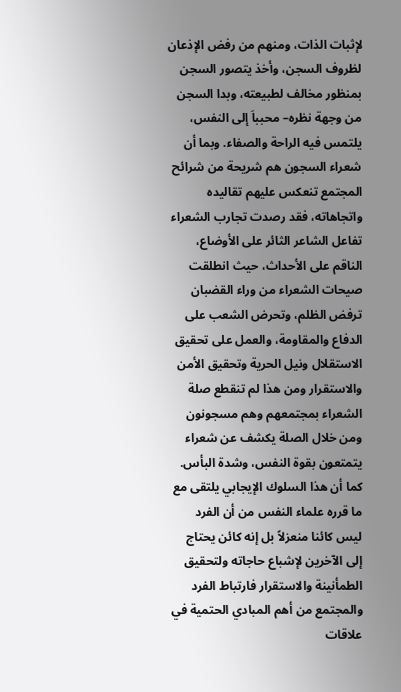لإثبات الذات، ومنهم من رفض الإذعان لظروف السجن، وأخذ يتصور السجن بمنظور مخالف لطبيعته، وبدا السجن من وجهة نظره– محبباَ إلى النفس، يلتمس فيه الراحة والصفاء. وبما أن شعراء السجون هم شريحة من شرائح المجتمع تنعكس عليهم تقاليده واتجاهاته، فقد رصدت تجارب الشعراء تفاعل الشاعر الثائر على الأوضاع، الناقم على الأحداث، حيث انطلقت صيحات الشعراء من وراء القضبان ترفض الظلم، وتحرض الشعب على الدفاع والمقاومة، والعمل على تحقيق الاستقلال ونيل الحرية وتحقيق الأمن والاستقرار ومن هذا لم تنقطع صلة الشعراء بمجتمعهم وهم مسجونون ومن خلال الصلة يكشف عن شعراء يتمتعون بقوة النفس، وشدة البأس. كما أن هذا السلوك الإيجابي يلتقى مع ما قرره علماء النفس من أن الفرد ليس كائنا منعزلاً بل إنه كائن يحتاج إلى الآخرين لإشباع حاجاته ولتحقيق الطمأنينة والاستقرار فارتباط الفرد والمجتمع من أهم المبادي الحتمية في علاقات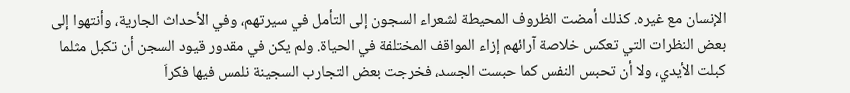الإنسان مع غيره. كذلك أمضت الظروف المحيطة لشعراء السجون إلى التأمل في سيرتهم، وفي الأحداث الجارية، وأنتهوا إلى بعض النظرات التي تعكس خلاصة آرائهم إزاء المواقف المختلفة في الحياة. ولم يكن في مقدور قيود السجن أن تكبل مثلما كبلت الأيدي، ولا أن تحبس النفس كما حبست الجسد، فخرجت بعض التجارب السجينة نلمس فيها فكراَ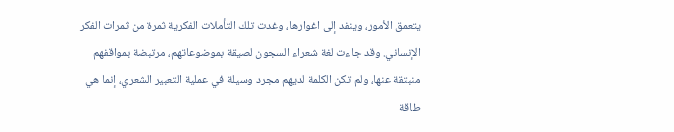يتعمق الأمور، وينفد إلى اغوارها، وغدت تلك التأملات الفكرية ثمرة من ثمرات الفكر الإنساني. وقد جاءت لغة شعراء السجون لصيقة بموضوعاتهم، مرتبضة بمواقفهم منبتقة عنها، ولم تكن الكلمة لديهم مجرد وسيلة في عملية التعبير الشعري، إنما هي طاقة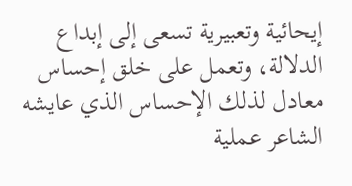إيحائية وتعبيرية تسعى إلى إبداع الدلالة، وتعمل على خلق إحساس معادل لذلك الإحساس الذي عايشه الشاعر عملية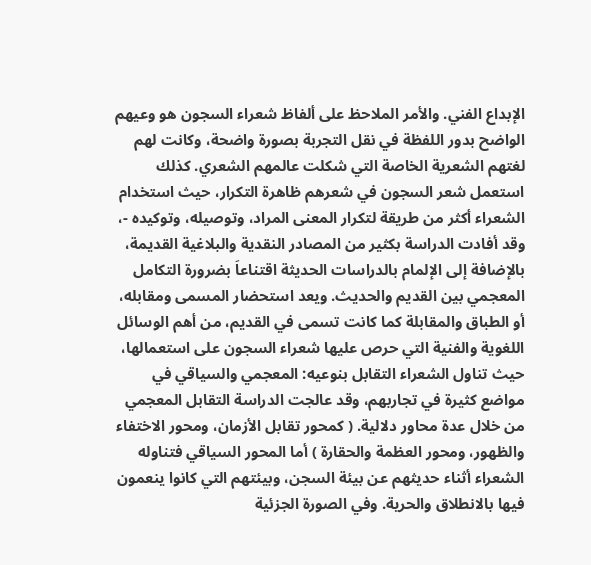الإبداع الفني. والأمر الملاحظ على ألفاظ شعراء السجون هو وعيهم الواضح بدور اللفظة في نقل التجربة بصورة واضحة، وكانت لهم لغتهم الشعرية الخاصة التي شكلت عالمهم الشعري. كذلك استعمل شعر السجون في شعرهم ظاهرة التكرار، حيث استخدام الشعراء أكثر من طريقة لتكرار المعنى المراد، وتوصيله، وتوكيده -، وقد أفادت الدراسة بكثير من المصادر النقدية والبلاغية القديمة، بالإضافة إلى الإلمام بالدراسات الحديثة اقتناعاَ بضرورة التكامل المعجمي بين القديم والحديث. ويعد استحضار المسمى ومقابله، أو الطباق والمقابلة كما كانت تسمى في القديم، من أهم الوسائل اللغوية والفنية التي حرص عليها شعراء السجون على استعمالها، حيث تناول الشعراء التقابل بنوعيه: المعجمي والسياقي في مواضع كثيرة في تجاربهم، وقد عالجت الدراسة التقابل المعجمي من خلال عدة محاور دلالية. ( كمحور تقابل الأزمان، ومحور الاختفاء والظهور، ومحور العظمة والحقارة ) أما المحور السياقي فتناوله الشعراء أثناء حديثهم عن بيئة السجن، وبيئتهم التي كانوا ينعمون فيها بالانطلاق والحرية. وفي الصورة الجزئية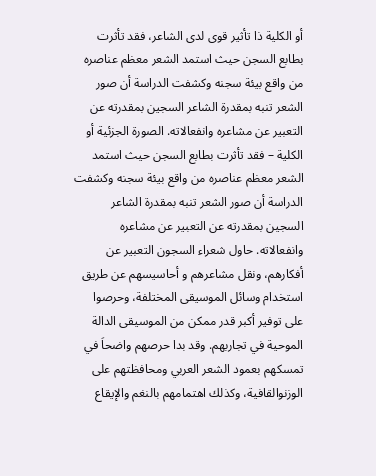أو الكلية ذا تأثير قوى لدى الشاعر، فقد تأثرت بطابع السجن حيث استمد الشعر معظم عناصره من واقع بيئة سجنه وكشفت الدراسة أن صور الشعر تنبه بمقدرة الشاعر السجين بمقدرته عن التعبير عن مشاعره وانفعالاته. الصورة الجزئية أو الكلية – فقد تأثرت بطابع السجن حيث استمد الشعر معظم عناصره من واقع بيئة سجنه وكشفت الدراسة أن صور الشعر تنبه بمقدرة الشاعر السجين بمقدرته عن التعبير عن مشاعره وانفعالاته. حاول شعراء السجون التعبير عن أفكارهم، ونقل مشاعرهم و أحاسيسهم عن طريق استخدام وسائل الموسيقى المختلفة، وحرصوا على توفير أكبر قدر ممكن من الموسيقى الدالة الموحية في تجاربهم. وقد بدا حرصهم واضحاَ في تمسكهم بعمود الشعر العربي ومحافظتهم على الوزنوالقافية، وكذلك اهتمامهم بالنغم والإيقاع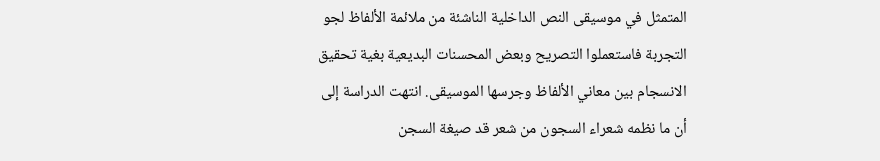المتمثل في موسيقى النص الداخلية الناشئة من ملائمة الألفاظ لجو التجربة فاستعملوا التصريح وبعض المحسنات البديعية بغية تحقيق الانسجام بين معاني الألفاظ وجرسها الموسيقى. انتهت الدراسة إلى أن ما نظمه شعراء السجون من شعر قد صيغة السجن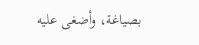بصياغة، وأضغى عليه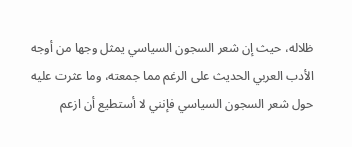ظلاله، حيث إن شعر السجون السياسي يمثل وجها من أوجه الأدب العربي الحديث على الرغم مما جمعته، وما عثرت عليه حول شعر السجون السياسي فإنني لا أستطيع أن ازعم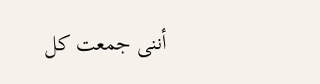أننى جمعت كل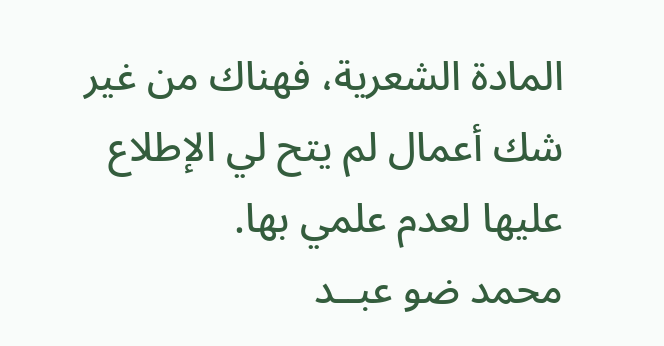المادة الشعرية، فهناك من غير شك أعمال لم يتح لي الإطلاع عليها لعدم علمي بها.
محمد ضو عبــد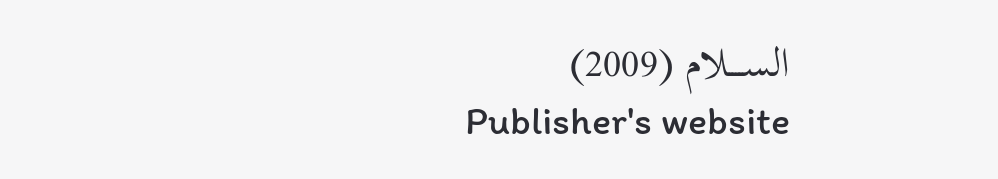الســــلام (2009)
Publisher's website